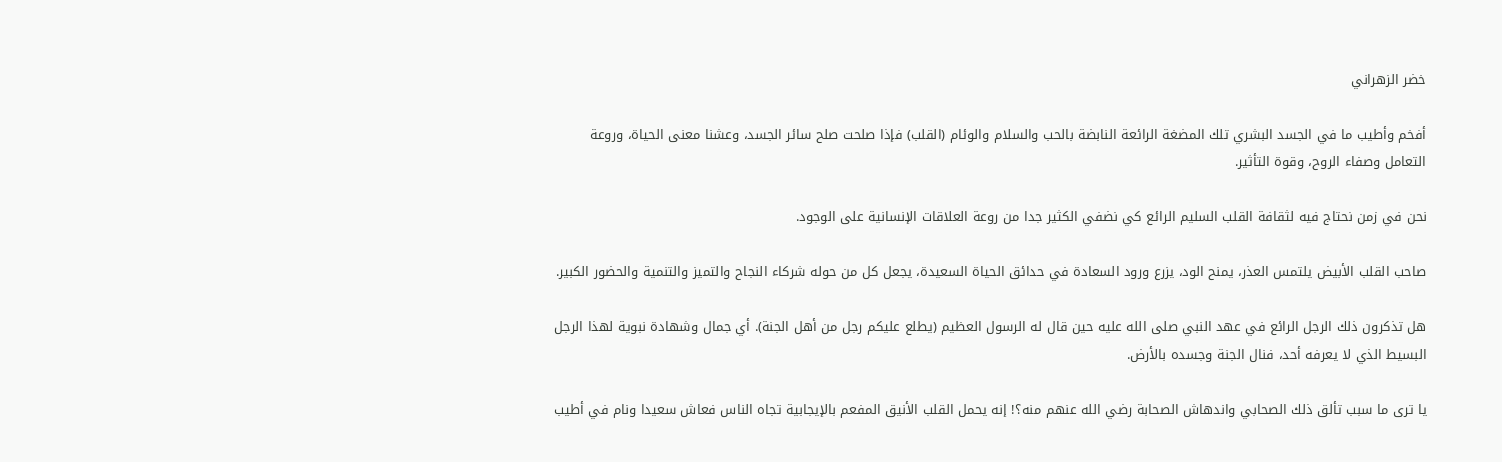خضر الزهراني

أفخم وأطيب ما في الجسد البشري تلك المضغة الرائعة النابضة بالحب والسلام والوئام (القلب) فإذا صلحت صلح سائر الجسد، وعشنا معنى الحياة، وروعة التعامل وصفاء الروح، وقوة التأثير.

نحن في زمن نحتاج فيه لثقافة القلب السليم الرائع كي نضفي الكثير جدا من روعة العلاقات الإنسانية على الوجود.

صاحب القلب الأبيض يلتمس العذر، يمنح الود، يزرع ورود السعادة في حدائق الحياة السعيدة، يجعل كل من حوله شركاء النجاح والتميز والتنمية والحضور الكبير.

هل تذكرون ذلك الرجل الرائع في عهد النبي صلى الله عليه حين قال له الرسول العظيم (يطلع عليكم رجل من أهل الجنة). أي جمال وشهادة نبوية لهذا الرجل البسيط الذي لا يعرفه أحد، فنال الجنة وجسده بالأرض.

يا ترى ما سبب تألق ذلك الصحابي واندهاش الصحابة رضي الله عنهم منه؟! إنه يحمل القلب الأنيق المفعم بالإيجابية تجاه الناس فعاش سعيدا ونام في أطيب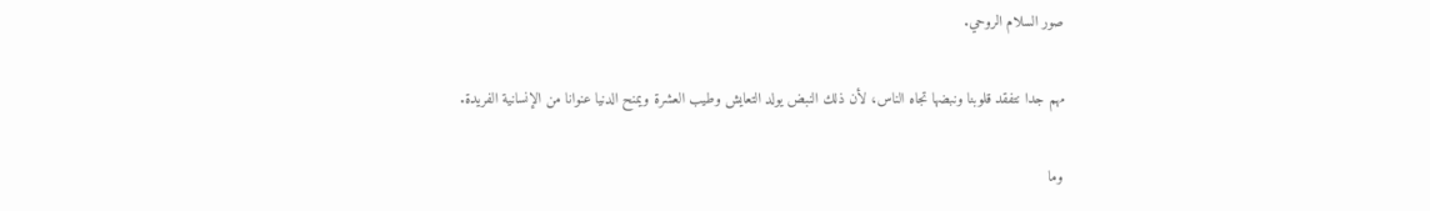صور السلام الروحي.

مهم جدا نتفقد قلوبنا ونبضها تجاه الناس، لأن ذلك النبض يولد التعايش وطيب العشرة ويمنح الدنيا عنوانا من الإنسانية الفريدة.

وما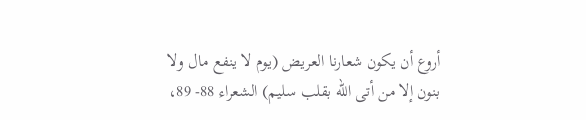أروع أن يكون شعارنا العريض (يوم لا ينفع مال ولا بنون إلا من أتى الله بقلب سليم) الشعراء 88- 89،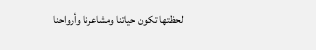لحظتها تكون حياتنا ومشاعرنا وأرواحنا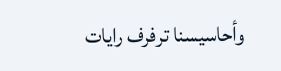وأحاسيسنا ترفرف رايات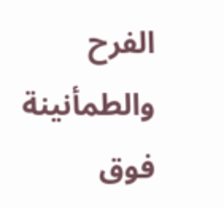الفرح والطمأنينة فوق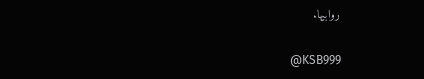روابيها.

@KSB999